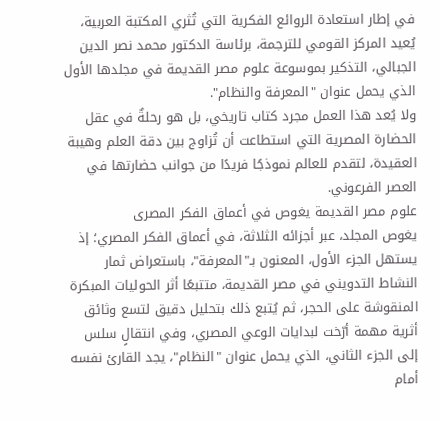في إطار استعادة الروائع الفكرية التي تُثري المكتبة العربية، يُعيد المركز القومي للترجمة، برئاسة الدكتور محمد نصر الدين الجبالي، التذكير بموسوعة علوم مصر القديمة في مجلدها الأول الذي يحمل عنوان "المعرفة والنظام".
ولا يُعد هذا العمل مجرد كتاب تاريخي، بل هو رحلةٌ في عقل الحضارة المصرية التي استطاعت أن تُزاوج بين دقة العلم وهيبة العقيدة، لتقدم للعالم نموذجًا فريدًا من جوانب حضارتها في العصر الفرعوني.
علوم مصر القديمة يغوص في أعماق الفكر المصرى
يغوص المجلد، عبر أجزائه الثلاثة، في أعماق الفكر المصري؛ إذ يستهل الجزء الأول، المعنون بـ"المعرفة"، باستعراض ثمار النشاط التدويني في مصر القديمة، متتبعًا أثر الحوليات المبكرة المنقوشة على الحجر، ثم يُتبع ذلك بتحليل دقيق لتسع وثائق أثرية مهمة أرّخت لبدايات الوعي المصري، وفي انتقالٍ سلس إلى الجزء الثاني، الذي يحمل عنوان "النظام"، يجد القارئ نفسه أمام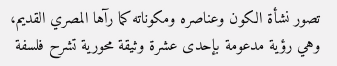تصور نشأة الكون وعناصره ومكوناته كما رآها المصري القديم، وهي رؤية مدعومة بإحدى عشرة وثيقة محورية تشرح فلسفة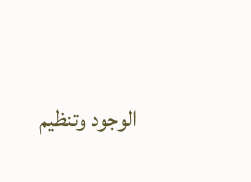الوجود وتنظيم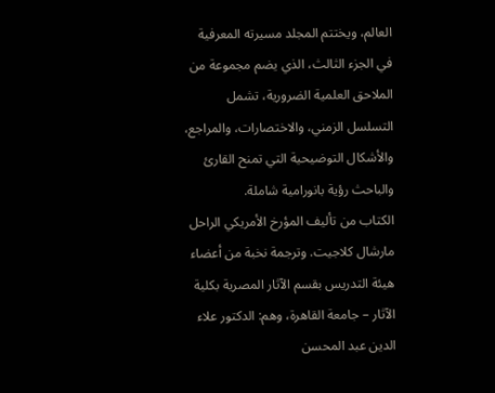العالم، ويختتم المجلد مسيرته المعرفية في الجزء الثالث، الذي يضم مجموعة من الملاحق العلمية الضرورية، تشمل التسلسل الزمني، والاختصارات، والمراجع، والأشكال التوضيحية التي تمنح القارئ والباحث رؤية بانورامية شاملة.
الكتاب من تأليف المؤرخ الأمريكي الراحل مارشال كلاجيت. وترجمة نخبة من أعضاء هيئة التدريس بقسم الآثار المصرية بكلية الآثار – جامعة القاهرة، وهم: الدكتور علاء الدين عبد المحسن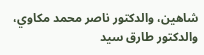شاهين، والدكتور ناصر محمد مكاوي، والدكتور طارق سيد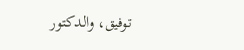توفيق، والدكتور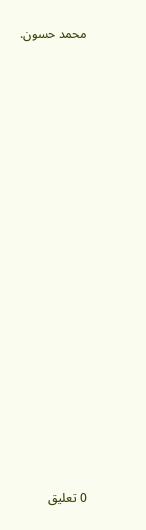محمد حسون.

















0 تعليق